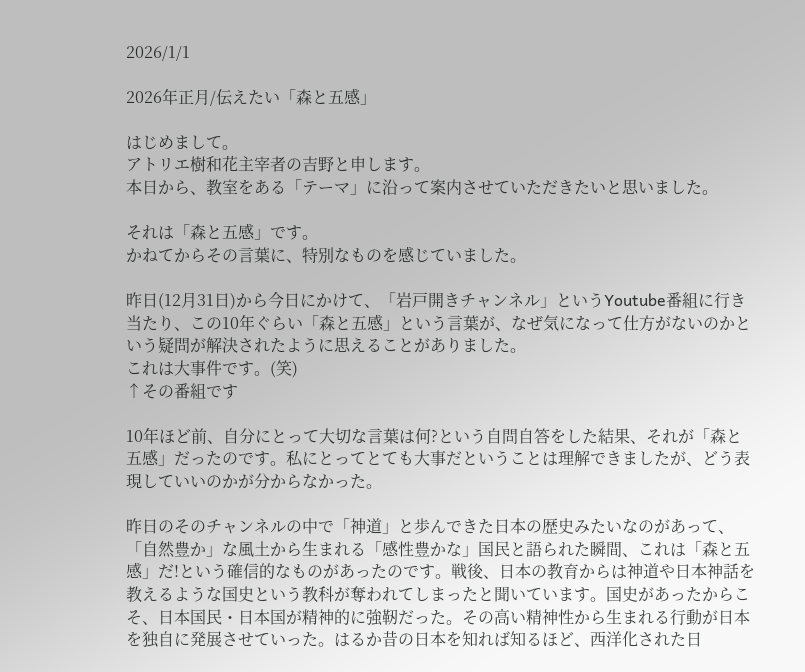2026/1/1

2026年正月/伝えたい「森と五感」

はじめまして。
アトリエ樹和花主宰者の吉野と申します。
本日から、教室をある「テーマ」に沿って案内させていただきたいと思いました。

それは「森と五感」です。
かねてからその言葉に、特別なものを感じていました。

昨日(12月31日)から今日にかけて、「岩戸開きチャンネル」というYoutube番組に行き当たり、この10年ぐらい「森と五感」という言葉が、なぜ気になって仕方がないのかという疑問が解決されたように思えることがありました。
これは大事件です。(笑)
↑その番組です

10年ほど前、自分にとって大切な言葉は何?という自問自答をした結果、それが「森と五感」だったのです。私にとってとても大事だということは理解できましたが、どう表現していいのかが分からなかった。

昨日のそのチャンネルの中で「神道」と歩んできた日本の歴史みたいなのがあって、「自然豊か」な風土から生まれる「感性豊かな」国民と語られた瞬間、これは「森と五感」だ!という確信的なものがあったのです。戦後、日本の教育からは神道や日本神話を教えるような国史という教科が奪われてしまったと聞いています。国史があったからこそ、日本国民・日本国が精神的に強靭だった。その高い精神性から生まれる行動が日本を独自に発展させていった。はるか昔の日本を知れば知るほど、西洋化された日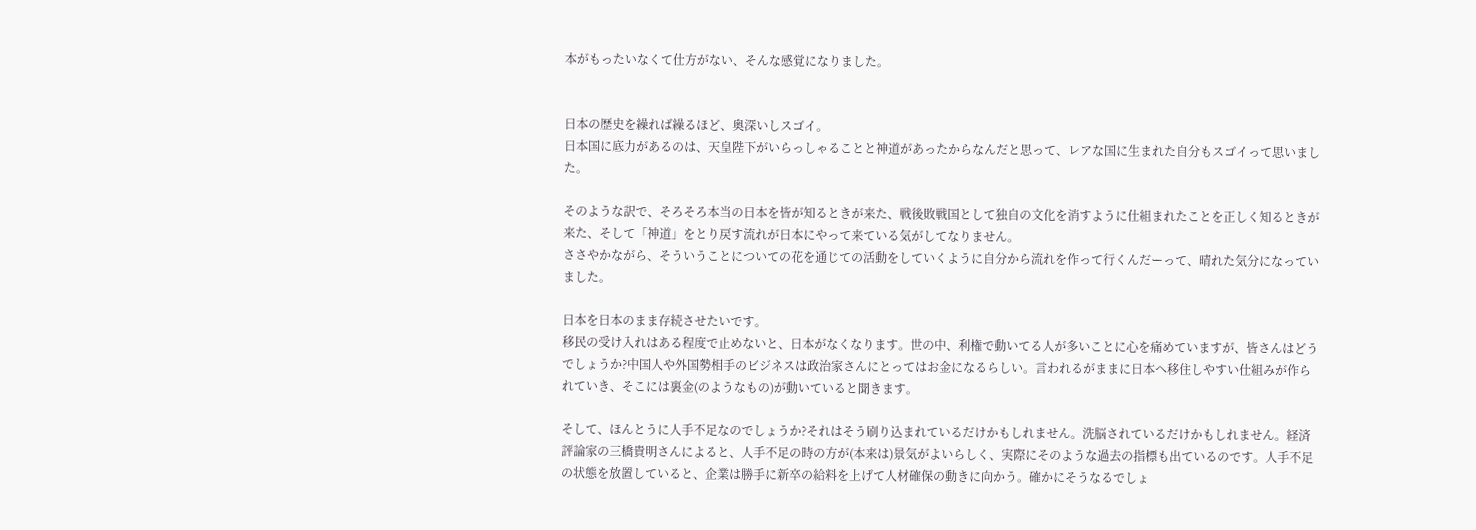本がもったいなくて仕方がない、そんな感覚になりました。


日本の歴史を繰れば繰るほど、奥深いしスゴイ。
日本国に底力があるのは、天皇陛下がいらっしゃることと神道があったからなんだと思って、レアな国に生まれた自分もスゴイって思いました。

そのような訳で、そろそろ本当の日本を皆が知るときが来た、戦後敗戦国として独自の文化を消すように仕組まれたことを正しく知るときが来た、そして「神道」をとり戻す流れが日本にやって来ている気がしてなりません。
ささやかながら、そういうことについての花を通じての活動をしていくように自分から流れを作って行くんだーって、晴れた気分になっていました。

日本を日本のまま存続させたいです。
移民の受け入れはある程度で止めないと、日本がなくなります。世の中、利権で動いてる人が多いことに心を痛めていますが、皆さんはどうでしょうか?中国人や外国勢相手のビジネスは政治家さんにとってはお金になるらしい。言われるがままに日本へ移住しやすい仕組みが作られていき、そこには裏金(のようなもの)が動いていると聞きます。

そして、ほんとうに人手不足なのでしょうか?それはそう刷り込まれているだけかもしれません。洗脳されているだけかもしれません。経済評論家の三橋貴明さんによると、人手不足の時の方が(本来は)景気がよいらしく、実際にそのような過去の指標も出ているのです。人手不足の状態を放置していると、企業は勝手に新卒の給料を上げて人材確保の動きに向かう。確かにそうなるでしょ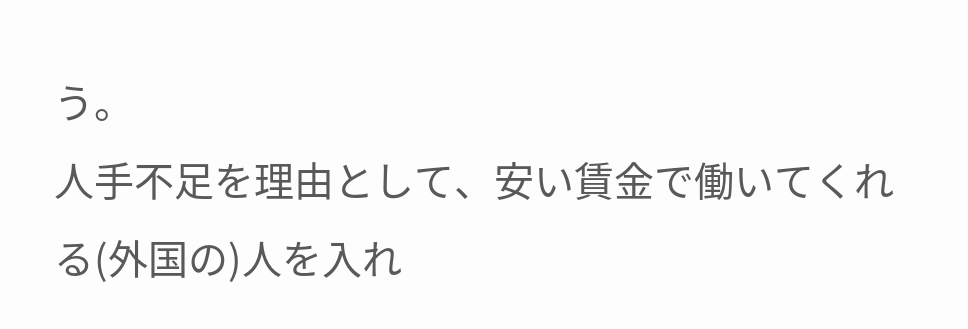う。
人手不足を理由として、安い賃金で働いてくれる(外国の)人を入れ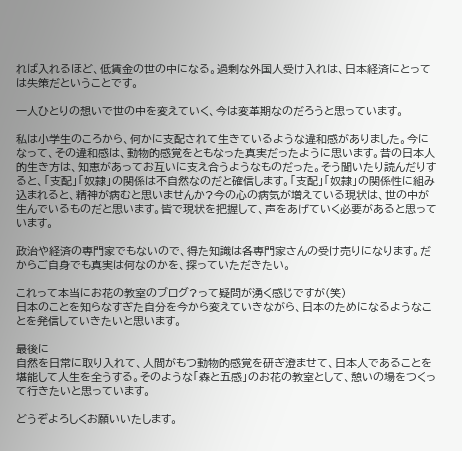れば入れるほど、低賃金の世の中になる。過剰な外国人受け入れは、日本経済にとっては失策だということです。

一人ひとりの想いで世の中を変えていく、今は変革期なのだろうと思っています。

私は小学生のころから、何かに支配されて生きているような違和感がありました。今になって、その違和感は、動物的感覚をともなった真実だったように思います。昔の日本人的生き方は、知恵があってお互いに支え合うようなものだった。そう聞いたり読んだりすると、「支配」「奴隷」の関係は不自然なのだと確信します。「支配」「奴隷」の関係性に組み込まれると、精神が病むと思いませんか?今の心の病気が増えている現状は、世の中が生んでいるものだと思います。皆で現状を把握して、声をあげていく必要があると思っています。

政治や経済の専門家でもないので、得た知識は各専門家さんの受け売りになります。だからご自身でも真実は何なのかを、探っていただきたい。

これって本当にお花の教室のブログ?って疑問が湧く感じですが(笑)
日本のことを知らなすぎた自分を今から変えていきながら、日本のためになるようなことを発信していきたいと思います。

最後に
自然を日常に取り入れて、人間がもつ動物的感覚を研ぎ澄ませて、日本人であることを堪能して人生を全うする。そのような「森と五感」のお花の教室として、憩いの場をつくって行きたいと思っています。

どうぞよろしくお願いいたします。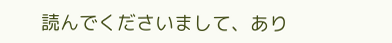読んでくださいまして、あり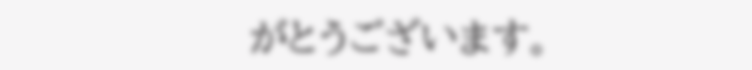がとうございます。